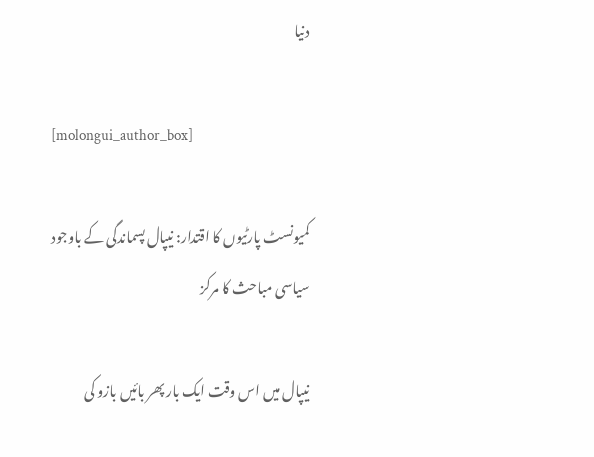دنیا

[molongui_author_box]

کمیونسٹ پارٹیوں کا اقتدار: نیپال پسماندگی کے باوجود سیاسی مباحث کا مرکز

نیپال میں اس وقت ایک بار پھر بائیں بازو کی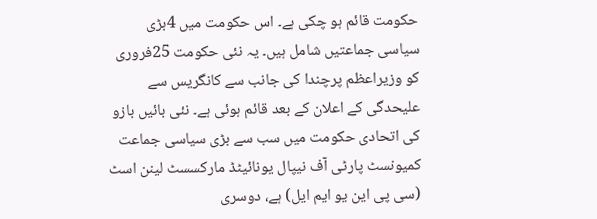حکومت قائم ہو چکی ہے۔ اس حکومت میں 4بڑی سیاسی جماعتیں شامل ہیں۔ یہ نئی حکومت 25فروری کو وزیراعظم پرچندا کی جانب سے کانگریس سے علیحدگی کے اعلان کے بعد قائم ہوئی ہے۔ نئی بائیں بازو کی اتحادی حکومت میں سب سے بڑی سیاسی جماعت کمیونسٹ پارٹی آف نیپال یونائیٹڈ مارکسسٹ لینن اسٹ (سی پی این یو ایم ایل) ہے، دوسری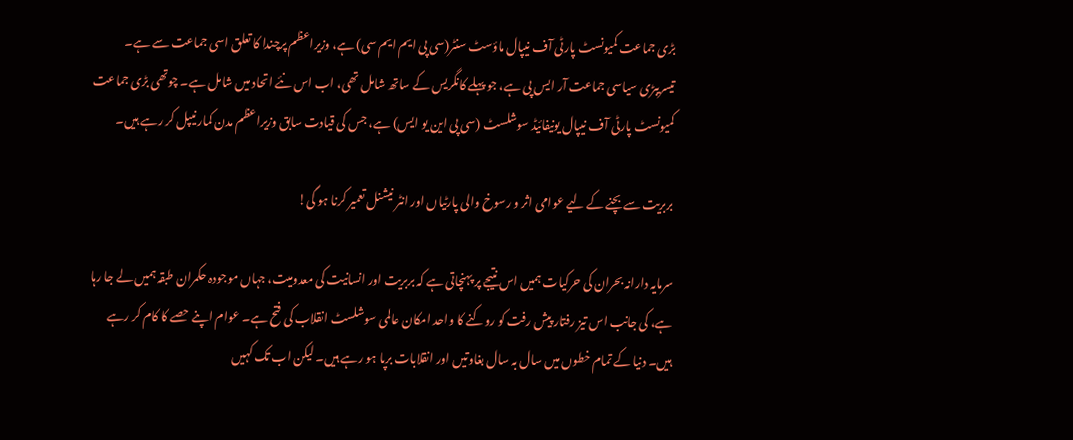بڑی جماعت کمیونسٹ پارٹی آف نیپال ماؤسٹ سنٹر(سی پی ایم ایم سی) ہے، وزیراعظم پرچندا کا تعلق اسی جماعت سے ہے۔ تیسریبڑی سیاسی جماعت آر ایس پی ہے، جو پہلے کانگریس کے ساتھ شامل تھی، اب اس نئے اتحاد میں شامل ہے۔ چوتھی بڑی جماعت کمیونسٹ پارٹی آف نیپال یونیفائیڈ سوشلسٹ (سی پی این یو ایس) ہے، جس کی قیادت سابق وزیراعظم مدن کمار نیپل کر رہے ہیں۔

بربریت سے بچنے کے لیے عوامی اثر و رسوخ والی پارٹیاں اور انٹر نیشنل تعمیر کرنا ہو گی!

سرمایہ دارانہ بحران کی حرکیات ہمیں اس نتیجے پر پہنچاتی ہے کہ بربریت اور انسانیت کی معدومیت، جہاں موجودہ حکمران طبقہ ہمیں لے جا رہا ہے، کی جانب اس تیز رفتار پیش رفت کو روکنے کا واحد امکان عالمی سوشلسٹ انقلاب کی فتح ہے۔ عوام اپنے حصے کا کام کر رہے ہیں۔ دنیا کے تمام خطوں میں سال بہ سال بغاوتیں اور انقلابات برپا ہو رہے ہیں۔ لیکن اب تک کہیں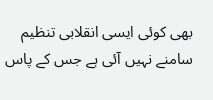بھی کوئی ایسی انقلابی تنظیم سامنے نہیں آئی ہے جس کے پاس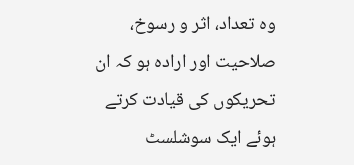وہ تعداد، اثر و رسوخ، صلاحیت اور ارادہ ہو کہ ان تحریکوں کی قیادت کرتے ہوئے ایک سوشلسٹ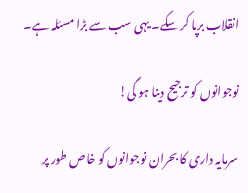انقلاب برپا کر سکے۔ یہی سب سے بڑا مسئلہ ہے۔

نوجوانوں کو ترجیح دینا ہو گی!

سرمایہ داری کا بحران نوجوانوں کو خاص طور پر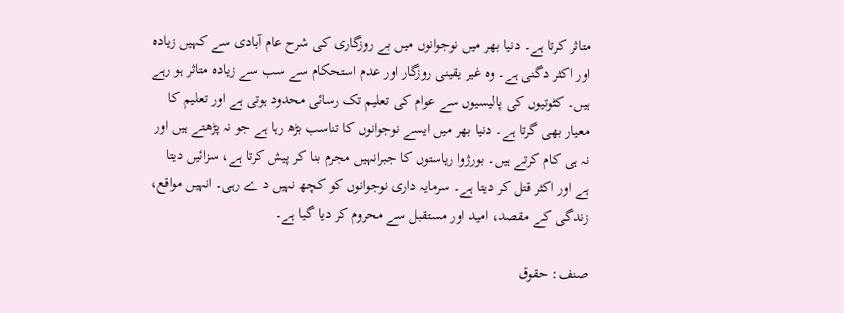متاثر کرتا ہے۔ دنیا بھر میں نوجوانوں میں بے روزگاری کی شرح عام آبادی سے کہیں زیادہ اور اکثر دگنی ہے۔ وہ غیر یقینی روزگار اور عدم استحکام سے سب سے زیادہ متاثر ہو رہے ہیں۔ کٹوتیوں کی پالیسیوں سے عوام کی تعلیم تک رسائی محدود ہوتی ہے اور تعلیم کا معیار بھی گرتا ہے۔ دنیا بھر میں ایسے نوجوانوں کا تناسب بڑھ رہا ہے جو نہ پڑھتے ہیں اور نہ ہی کام کرتے ہیں۔ بورژوا ریاستوں کا جبرانہیں مجرم بنا کر پیش کرتا ہے، سزائیں دیتا ہے اور اکثر قتل کر دیتا ہے۔ سرمایہ داری نوجوانوں کو کچھ نہیں د ے رہی۔ انہیں مواقع، زندگی کے مقصد، امید اور مستقبل سے محروم کر دیا گیا ہے۔

صنف: حقوق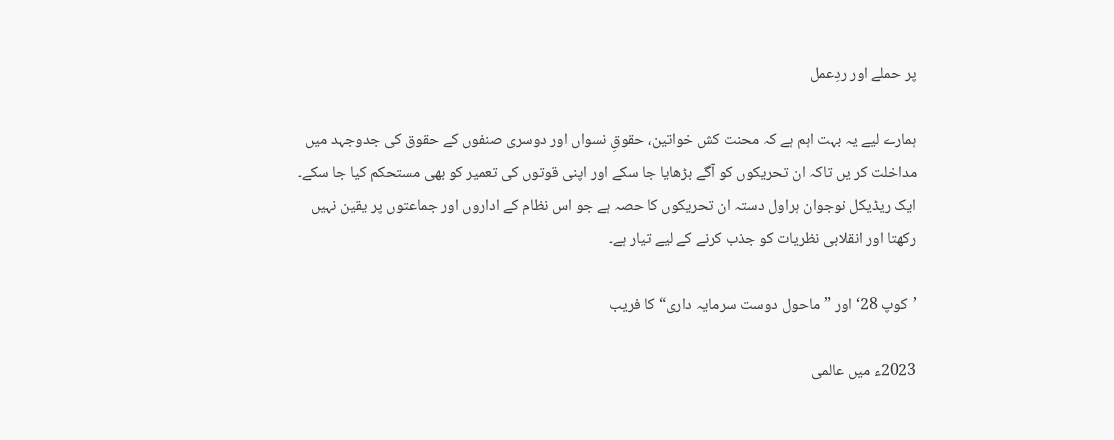پر حملے اور ردِعمل

ہمارے لیے یہ بہت اہم ہے کہ محنت کش خواتین، حقوقِ نسواں اور دوسری صنفوں کے حقوق کی جدوجہد میں مداخلت کر یں تاکہ ان تحریکوں کو آگے بڑھایا جا سکے اور اپنی قوتوں کی تعمیر کو بھی مستحکم کیا جا سکے۔ ایک ریڈیکل نوجوان ہراول دستہ ان تحریکوں کا حصہ ہے جو اس نظام کے اداروں اور جماعتوں پر یقین نہیں رکھتا اور انقلابی نظریات کو جذب کرنے کے لیے تیار ہے۔

’کوپ 28‘ اور ”ماحول دوست سرمایہ داری“ کا فریب

2023ء میں عالمی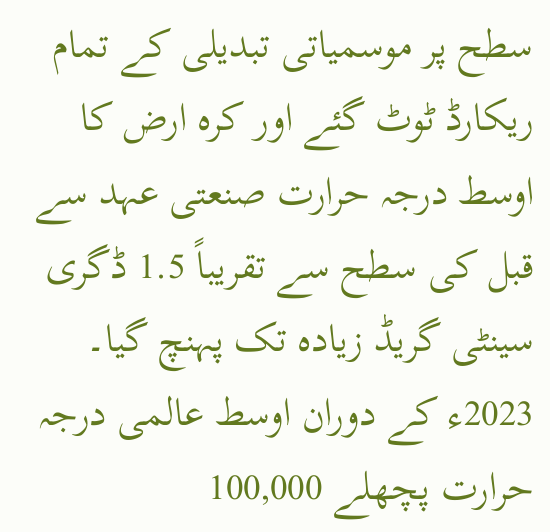سطح پر موسمیاتی تبدیلی کے تمام ریکارڈ ٹوٹ گئے اور کرہ ارض کا اوسط درجہ حرارت صنعتی عہد سے قبل کی سطح سے تقریباً 1.5 ڈگری سینٹی گریڈ زیادہ تک پہنچ گیا۔ 2023ء کے دوران اوسط عالمی درجہ حرارت پچھلے 100,000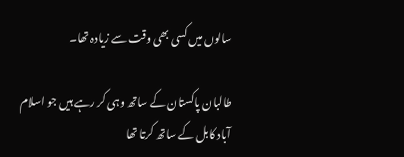سالوں میں کسی بھی وقت سے زیادہ تھا۔

طالبان پاکستان کے ساتھ وہی کر رہے ہیں جو اسلام آباد کابل کے ساتھ کرتا تھا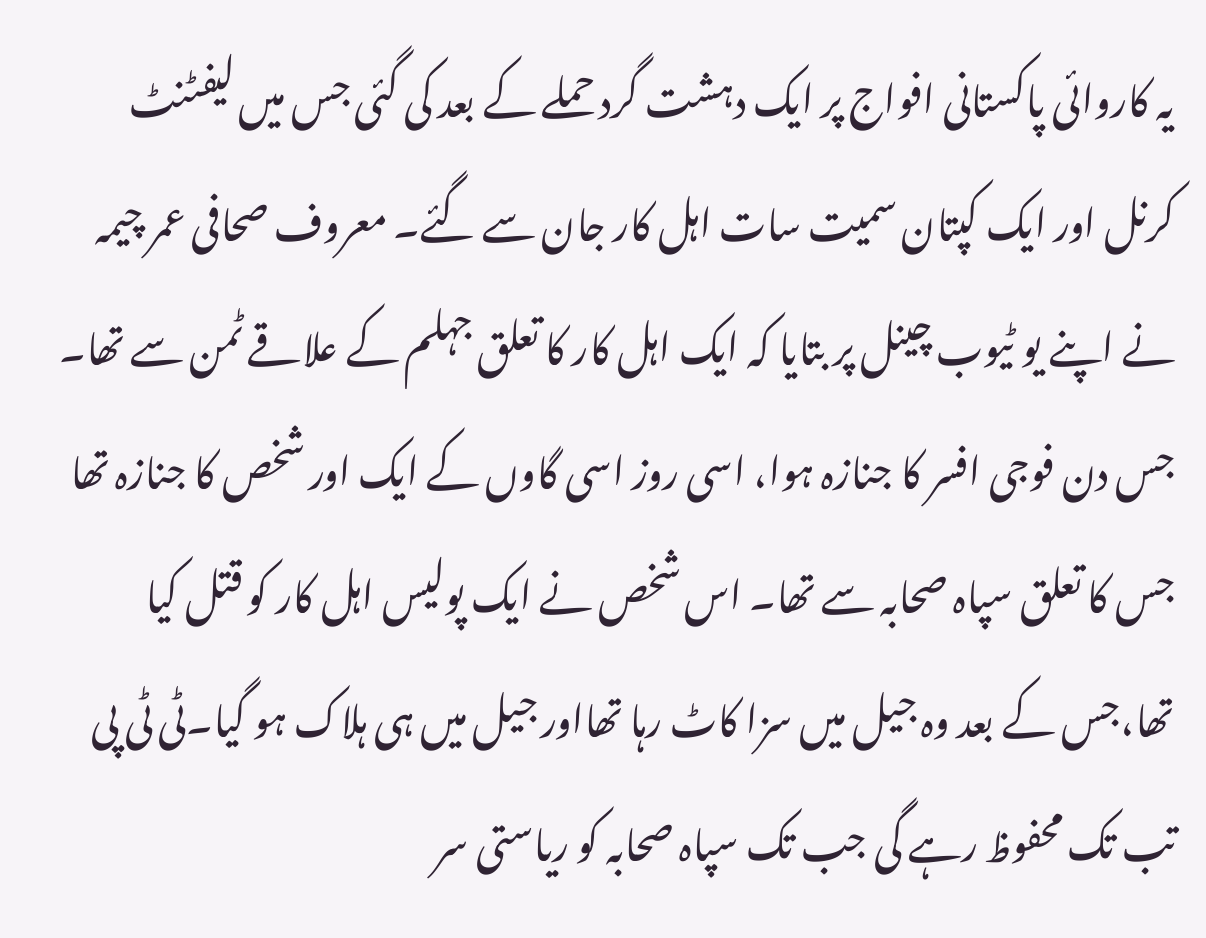یہ کاروائی پاکستانی افواج پر ایک دہشت گرد حملے کے بعد کی گئی جس میں لیفٹنٹ کرنل اور ایک کپتان سمیت سات اہل کار جان سے گئے۔ معروف صحافی عمر چیمہ نے اپنے یو ٹیوب چینل پر بتایا کہ ایک اہل کار کا تعلق جہلم کے علاقے ٹمن سے تھا۔ جس دن فوجی افسر کا جنازہ ہوا، اسی روز اسی گاوں کے ایک اور شخص کا جنازہ تھا جس کا تعلق سپاہ صحابہ سے تھا۔ اس شخص نے ایک پولیس اہل کار کو قتل کیا تھا،جس کے بعد وہ جیل میں سزا کاٹ رہا تھااور جیل میں ہی ہلاک ہو گیا۔ٹی ٹی پی تب تک محفوظ رہے گی جب تک سپاہ صحابہ کو ریاستی سر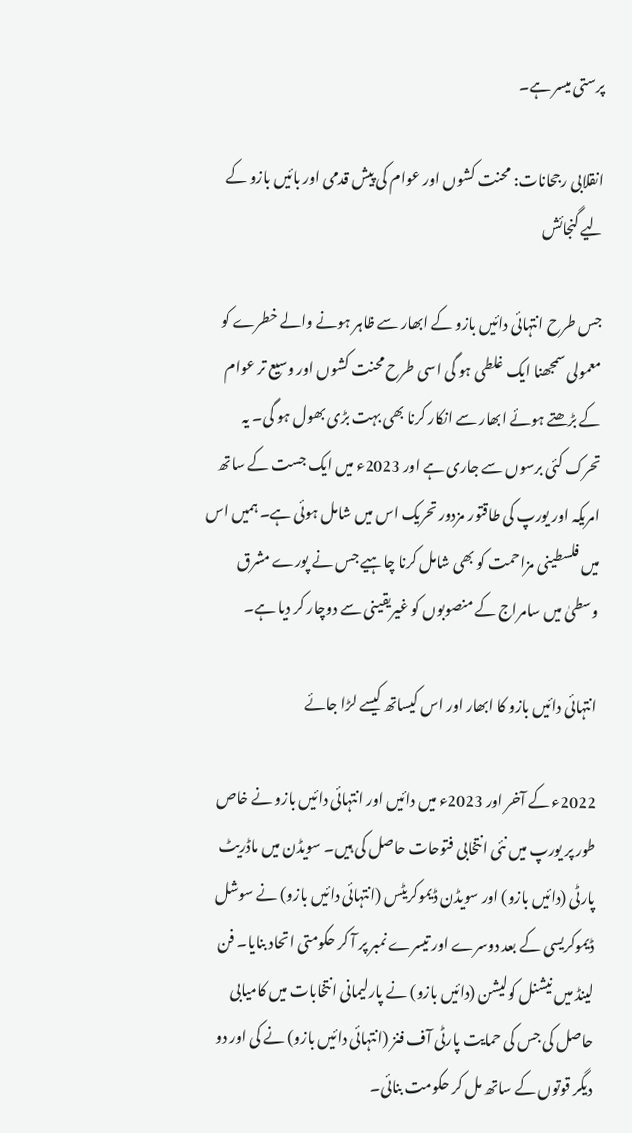پرستی میسر ہے۔

انقلابی رجحانات: محنت کشوں اور عوام کی پیش قدمی اور بائیں بازو کے لیے گنجائش

جس طرح انتہائی دائیں بازو کے ابھار سے ظاہر ہونے والے خطرے کو معمولی سمجھنا ایک غلطی ہو گی اسی طرح محنت کشوں اور وسیع تر عوام کے بڑھتے ہوئے ابھار سے انکار کرنا بھی بہت بڑی بھول ہو گی۔ یہ تحرک کئی برسوں سے جاری ہے اور 2023ء میں ایک جست کے ساتھ امریکہ اور یورپ کی طاقتور مزدور تحریک اس میں شامل ہوئی ہے۔ ہمیں اس میں فلسطینی مزاحمت کو بھی شامل کرنا چاہیے جس نے پورے مشرق وسطیٰ میں سامراج کے منصوبوں کو غیریقینی سے دوچار کر دیا ہے۔

انتہائی دائیں بازو کا ابھار اور اس کیساتھ کیسے لڑا جائے

2022ء کے آخر اور 2023ء میں دائیں اور انتہائی دائیں بازو نے خاص طور پر یورپ میں نئی انتخابی فتوحات حاصل کی ہیں۔ سویڈن میں ماڈریٹ پارٹی (دائیں بازو) اور سویڈن ڈیموکریٹس (انتہائی دائیں بازو) نے سوشل ڈیموکریسی کے بعد دوسرے اور تیسرے نمبر پر آ کر حکومتی اتحاد بنایا۔ فن لینڈ میں نیشنل کولیشن (دائیں بازو) نے پارلیمانی انتخابات میں کامیابی حاصل کی جس کی حمایت پارٹی آف فنز (انتہائی دائیں بازو) نے کی اور دو دیگر قوتوں کے ساتھ مل کر حکومت بنائی۔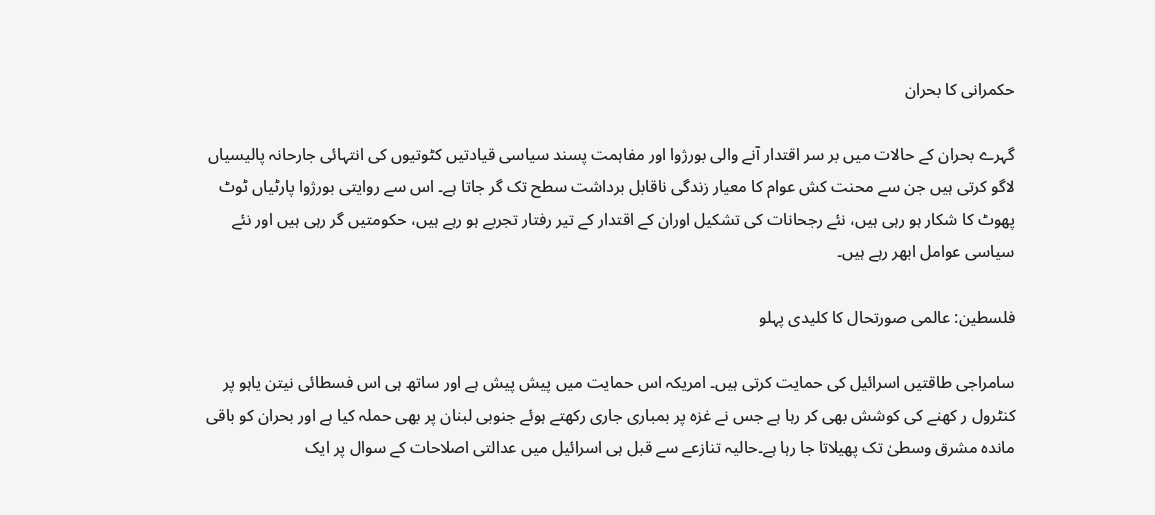حکمرانی کا بحران

گہرے بحران کے حالات میں بر سر اقتدار آنے والی بورژوا اور مفاہمت پسند سیاسی قیادتیں کٹوتیوں کی انتہائی جارحانہ پالیسیاں لاگو کرتی ہیں جن سے محنت کش عوام کا معیار زندگی ناقابل برداشت سطح تک گر جاتا ہے۔ اس سے روایتی بورژوا پارٹیاں ٹوٹ پھوٹ کا شکار ہو رہی ہیں، نئے رجحانات کی تشکیل اوران کے اقتدار کے تیر رفتار تجربے ہو رہے ہیں، حکومتیں گر رہی ہیں اور نئے سیاسی عوامل ابھر رہے ہیں۔

فلسطین: عالمی صورتحال کا کلیدی پہلو

سامراجی طاقتیں اسرائیل کی حمایت کرتی ہیں۔ امریکہ اس حمایت میں پیش پیش ہے اور ساتھ ہی اس فسطائی نیتن یاہو پر کنٹرول ر کھنے کی کوشش بھی کر رہا ہے جس نے غزہ پر بمباری جاری رکھتے ہوئے جنوبی لبنان پر بھی حملہ کیا ہے اور بحران کو باقی ماندہ مشرق وسطیٰ تک پھیلاتا جا رہا ہے۔حالیہ تنازعے سے قبل ہی اسرائیل میں عدالتی اصلاحات کے سوال پر ایک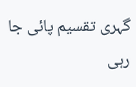گہری تقسیم پائی جا رہی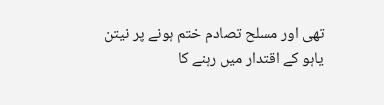تھی اور مسلح تصادم ختم ہونے پر نیتن یاہو کے اقتدار میں رہنے کا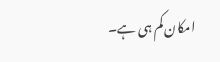امکان کم ہی ہے۔